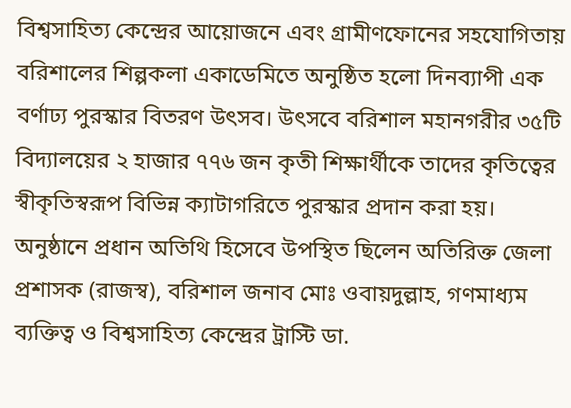বিশ্বসাহিত্য কেন্দ্রের আয়োজনে এবং গ্রামীণফোনের সহযোগিতায় বরিশালের শিল্পকলা একাডেমিতে অনুষ্ঠিত হলো দিনব্যাপী এক বর্ণাঢ্য পুরস্কার বিতরণ উৎসব। উৎসবে বরিশাল মহানগরীর ৩৫টি বিদ্যালয়ের ২ হাজার ৭৭৬ জন কৃতী শিক্ষার্থীকে তাদের কৃতিত্বের স্বীকৃতিস্বরূপ বিভিন্ন ক্যাটাগরিতে পুরস্কার প্রদান করা হয়।
অনুষ্ঠানে প্রধান অতিথি হিসেবে উপস্থিত ছিলেন অতিরিক্ত জেলা প্রশাসক (রাজস্ব), বরিশাল জনাব মোঃ ওবায়দুল্লাহ, গণমাধ্যম ব্যক্তিত্ব ও বিশ্বসাহিত্য কেন্দ্রের ট্রাস্টি ডা.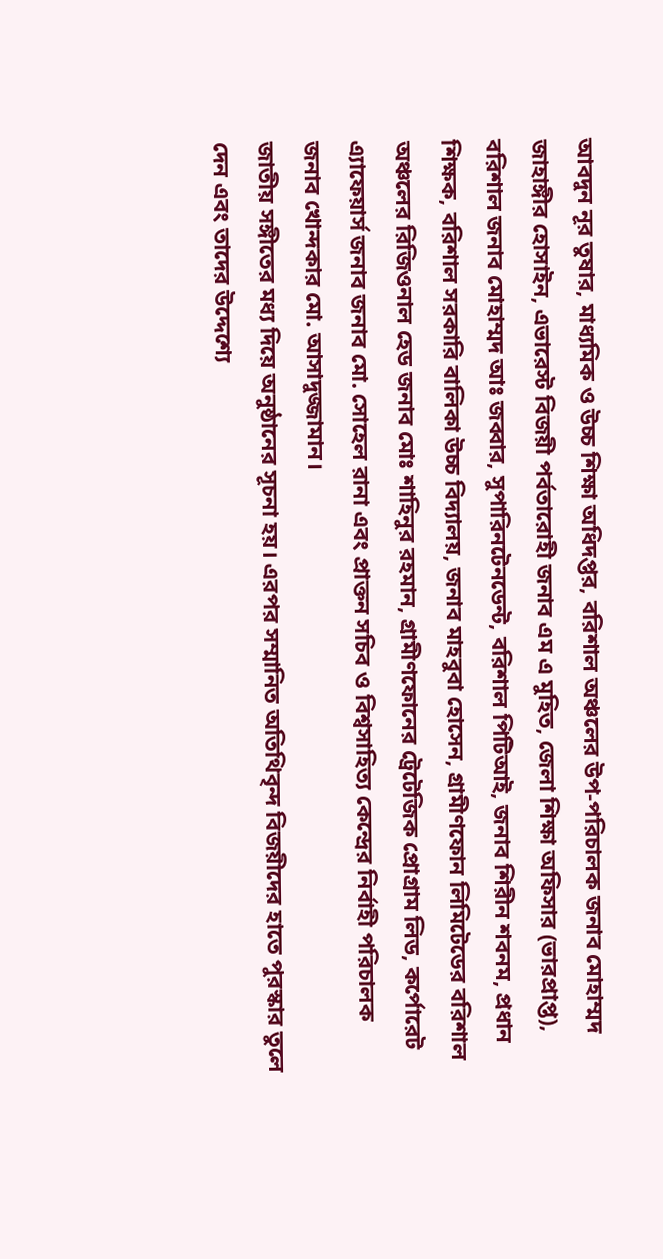আবদুন নূর তুষার, মাধ্যমিক ও উচ্চ শিক্ষা অধিদপ্তর, বরিশাল অঞ্চলের উপ-পরিচালক জনাব মোহাম্মদ জাহাঙ্গীর হোসাইন, এভারেস্ট বিজয়ী পর্বতারোহী জনাব এম এ মুহিত, জেলা শিক্ষা অফিসার (ভারপ্রাপ্ত), বরিশাল জনাব মোহাম্মদ আঃ জব্বার, সুপারিনটেনডেন্ট, বরিশাল পিটিআই, জনাব শিরীন শবনম, প্রধান শিক্ষক, বরিশাল সরকারি বালিকা উচ্চ বিদ্যালয়, জনাব মাহবুবা হোসেন, গ্রামীণফোন লিমিটেডের বরিশাল অঞ্চলের রিজিওনাল হেড জনাব মোঃ শাহিনুর রহমান, গ্রামীণফোনের ট্রেটেজিক প্রোগ্রাম লিড, কর্পোরেট এ্যাফেয়ার্স জনাব জনাব মো. সোহেল রানা এবং প্রাক্তন সচিব ও বিশ্বসাহিত্য কেন্দ্রের নির্বাহী পরিচালক জনাব খোন্দকার মো. আসাদুজ্জামান।
জাতীয় সঙ্গীতের মধ্য দিয়ে অনুষ্ঠানের সূচনা হয়। এরপর সম্মানিত অতিথিবৃন্দ বিজয়ীদের হাতে পুরস্কার তুলে দেন এবং তাদের উদ্দেশ্যে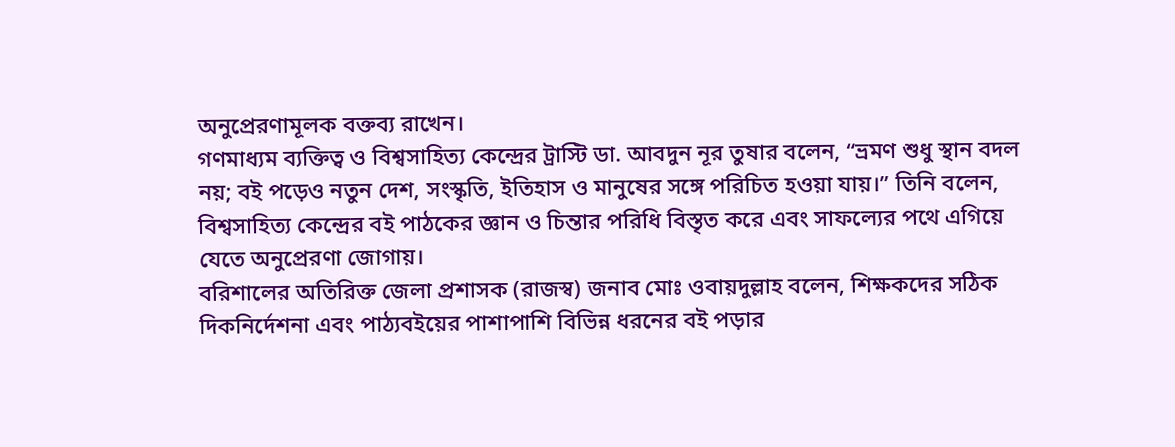অনুপ্রেরণামূলক বক্তব্য রাখেন।
গণমাধ্যম ব্যক্তিত্ব ও বিশ্বসাহিত্য কেন্দ্রের ট্রাস্টি ডা. আবদুন নূর তুষার বলেন, “ভ্রমণ শুধু স্থান বদল নয়; বই পড়েও নতুন দেশ, সংস্কৃতি, ইতিহাস ও মানুষের সঙ্গে পরিচিত হওয়া যায়।” তিনি বলেন, বিশ্বসাহিত্য কেন্দ্রের বই পাঠকের জ্ঞান ও চিন্তার পরিধি বিস্তৃত করে এবং সাফল্যের পথে এগিয়ে যেতে অনুপ্রেরণা জোগায়।
বরিশালের অতিরিক্ত জেলা প্রশাসক (রাজস্ব) জনাব মোঃ ওবায়দুল্লাহ বলেন, শিক্ষকদের সঠিক দিকনির্দেশনা এবং পাঠ্যবইয়ের পাশাপাশি বিভিন্ন ধরনের বই পড়ার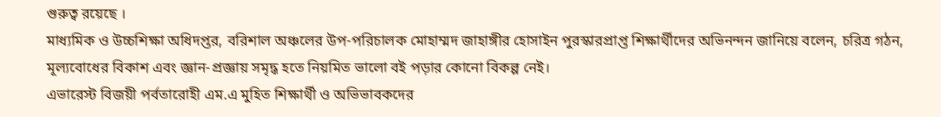গুরুত্ব রয়েছে ।
মাধ্যমিক ও উচ্চশিক্ষা অধিদপ্তর, বরিশাল অঞ্চলের উপ-পরিচালক মোহাম্মদ জাহাঙ্গীর হোসাইন পুরস্কারপ্রাপ্ত শিক্ষার্থীদের অভিনন্দন জানিয়ে বলেন, চরিত্র গঠন, মূল্যবোধের বিকাশ এবং জ্ঞান-প্রজ্ঞায় সমৃদ্ধ হতে নিয়মিত ভালো বই পড়ার কোনো বিকল্প নেই।
এভারেস্ট বিজয়ী পর্বতারোহী এম.এ মুহিত শিক্ষার্থী ও অভিভাবকদের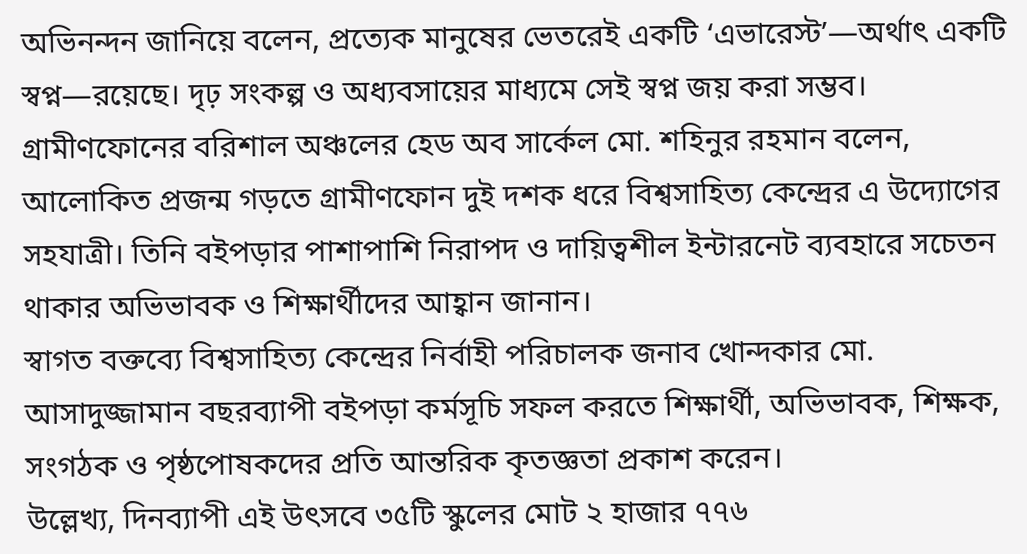অভিনন্দন জানিয়ে বলেন, প্রত্যেক মানুষের ভেতরেই একটি ‘এভারেস্ট’—অর্থাৎ একটি স্বপ্ন—রয়েছে। দৃঢ় সংকল্প ও অধ্যবসায়ের মাধ্যমে সেই স্বপ্ন জয় করা সম্ভব।
গ্রামীণফোনের বরিশাল অঞ্চলের হেড অব সার্কেল মো. শহিনুর রহমান বলেন, আলোকিত প্রজন্ম গড়তে গ্রামীণফোন দুই দশক ধরে বিশ্বসাহিত্য কেন্দ্রের এ উদ্যোগের সহযাত্রী। তিনি বইপড়ার পাশাপাশি নিরাপদ ও দায়িত্বশীল ইন্টারনেট ব্যবহারে সচেতন থাকার অভিভাবক ও শিক্ষার্থীদের আহ্বান জানান।
স্বাগত বক্তব্যে বিশ্বসাহিত্য কেন্দ্রের নির্বাহী পরিচালক জনাব খোন্দকার মো. আসাদুজ্জামান বছরব্যাপী বইপড়া কর্মসূচি সফল করতে শিক্ষার্থী, অভিভাবক, শিক্ষক, সংগঠক ও পৃষ্ঠপোষকদের প্রতি আন্তরিক কৃতজ্ঞতা প্রকাশ করেন।
উল্লেখ্য, দিনব্যাপী এই উৎসবে ৩৫টি স্কুলের মোট ২ হাজার ৭৭৬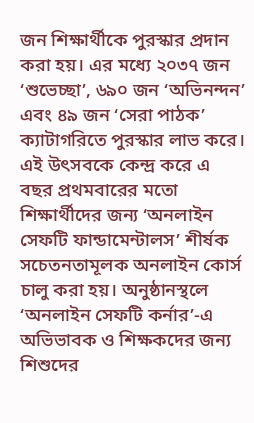জন শিক্ষার্থীকে পুরস্কার প্রদান করা হয়। এর মধ্যে ২০৩৭ জন ‘শুভেচ্ছা’, ৬৯০ জন ‘অভিনন্দন’ এবং ৪৯ জন ‘সেরা পাঠক’ ক্যাটাগরিতে পুরস্কার লাভ করে।
এই উৎসবকে কেন্দ্র করে এ বছর প্রথমবারের মতো শিক্ষার্থীদের জন্য ‘অনলাইন সেফটি ফান্ডামেন্টালস’ শীর্ষক সচেতনতামূলক অনলাইন কোর্স চালু করা হয়। অনুষ্ঠানস্থলে ‘অনলাইন সেফটি কর্নার’-এ অভিভাবক ও শিক্ষকদের জন্য শিশুদের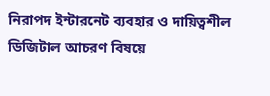নিরাপদ ইন্টারনেট ব্যবহার ও দায়িত্বশীল ডিজিটাল আচরণ বিষয়ে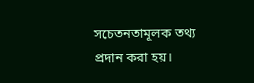সচেতনতামূলক তথ্য প্রদান করা হয়।